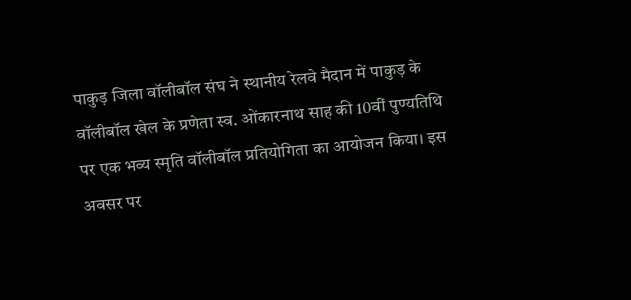पाकुड़ जिला वॉलीबॉल संघ ने स्थानीय रेलवे मैदान में पाकुड़ के वॉलीबॉल खेल के प्रणेता स्व. ओंकारनाथ साह की 10वीं पुण्यतिथि पर एक भव्य स्मृति वॉलीबॉल प्रतियोगिता का आयोजन किया। इस अवसर पर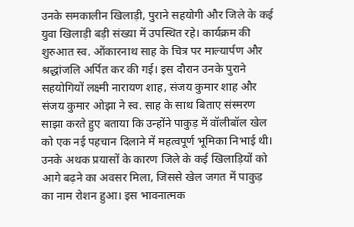उनके समकालीन खिलाड़ी, पुराने सहयोगी और जिले के कई युवा खिलाड़ी बड़ी संख्या में उपस्थित रहे। कार्यक्रम की शुरुआत स्व. ओंकारनाथ साह के चित्र पर माल्यार्पण और श्रद्धांजलि अर्पित कर की गई। इस दौरान उनके पुराने सहयोगियों लक्ष्मी नारायण शाह, संजय कुमार शाह और संजय कुमार ओझा ने स्व. साह के साथ बिताए संस्मरण साझा करते हुए बताया कि उन्होंने पाकुड़ में वॉलीबॉल खेल को एक नई पहचान दिलाने में महत्वपूर्ण भूमिका निभाई थी। उनके अथक प्रयासों के कारण जिले के कई खिलाड़ियों को आगे बढ़ने का अवसर मिला, जिससे खेल जगत में पाकुड़ का नाम रोशन हुआ। इस भावनात्मक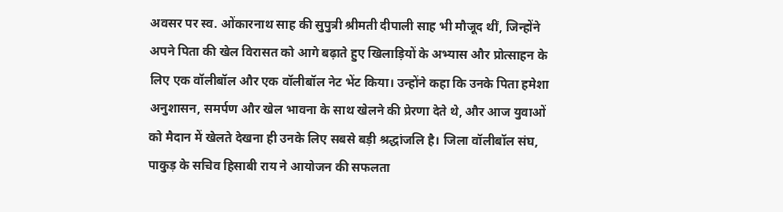अवसर पर स्व. ओंकारनाथ साह की सुपुत्री श्रीमती दीपाली साह भी मौजूद थीं, जिन्होंने अपने पिता की खेल विरासत को आगे बढ़ाते हुए खिलाड़ियों के अभ्यास और प्रोत्साहन के लिए एक वॉलीबॉल और एक वॉलीबॉल नेट भेंट किया। उन्होंने कहा कि उनके पिता हमेशा अनुशासन, समर्पण और खेल भावना के साथ खेलने की प्रेरणा देते थे, और आज युवाओं को मैदान में खेलते देखना ही उनके लिए सबसे बड़ी श्रद्धांजलि है। जिला वॉलीबॉल संघ, पाकुड़ के सचिव हिसाबी राय ने आयोजन की सफलता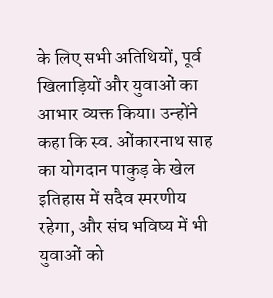के लिए सभी अतिथियों, पूर्व खिलाड़ियों और युवाओं का आभार व्यक्त किया। उन्होंने कहा कि स्व. ओंकारनाथ साह का योगदान पाकुड़ के खेल इतिहास में सदैव स्मरणीय रहेगा, और संघ भविष्य में भी युवाओं को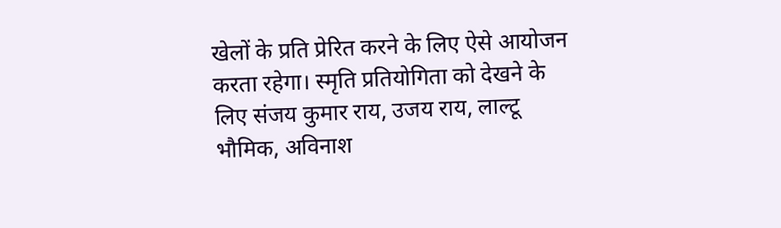खेलों के प्रति प्रेरित करने के लिए ऐसे आयोजन करता रहेगा। स्मृति प्रतियोगिता को देखने के लिए संजय कुमार राय, उजय राय, लाल्टू भौमिक, अविनाश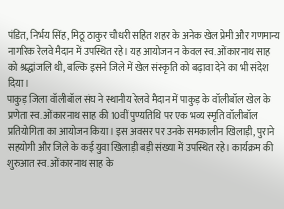पंडित, निर्भय सिंह, मिठू ठाकुर चौधरी सहित शहर के अनेक खेल प्रेमी और गणमान्य नागरिक रेलवे मैदान में उपस्थित रहे। यह आयोजन न केवल स्व. ओंकारनाथ साह को श्रद्धांजलि थी, बल्कि इसने जिले में खेल संस्कृति को बढ़ावा देने का भी संदेश दिया।
पाकुड़ जिला वॉलीबॉल संघ ने स्थानीय रेलवे मैदान में पाकुड़ के वॉलीबॉल खेल के प्रणेता स्व. ओंकारनाथ साह की 10वीं पुण्यतिथि पर एक भव्य स्मृति वॉलीबॉल प्रतियोगिता का आयोजन किया। इस अवसर पर उनके समकालीन खिलाड़ी, पुराने सहयोगी और जिले के कई युवा खिलाड़ी बड़ी संख्या में उपस्थित रहे। कार्यक्रम की शुरुआत स्व. ओंकारनाथ साह के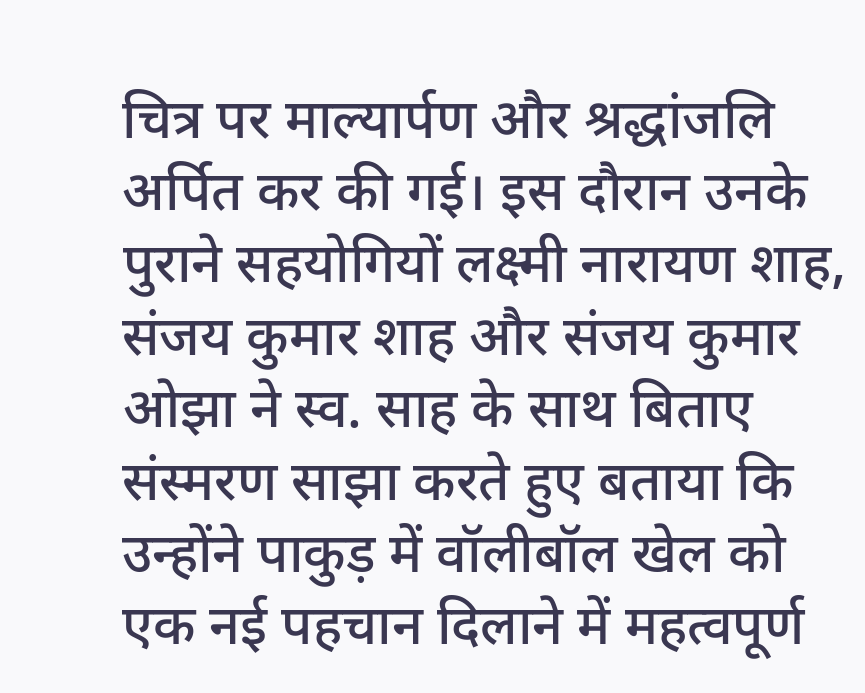चित्र पर माल्यार्पण और श्रद्धांजलि अर्पित कर की गई। इस दौरान उनके पुराने सहयोगियों लक्ष्मी नारायण शाह, संजय कुमार शाह और संजय कुमार ओझा ने स्व. साह के साथ बिताए संस्मरण साझा करते हुए बताया कि उन्होंने पाकुड़ में वॉलीबॉल खेल को एक नई पहचान दिलाने में महत्वपूर्ण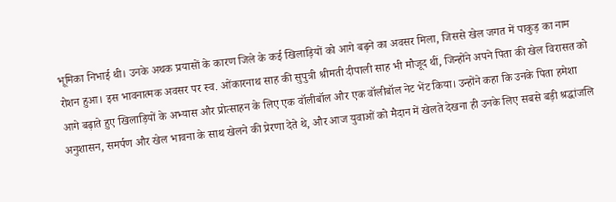भूमिका निभाई थी। उनके अथक प्रयासों के कारण जिले के कई खिलाड़ियों को आगे बढ़ने का अवसर मिला, जिससे खेल जगत में पाकुड़ का नाम रोशन हुआ। इस भावनात्मक अवसर पर स्व. ओंकारनाथ साह की सुपुत्री श्रीमती दीपाली साह भी मौजूद थीं, जिन्होंने अपने पिता की खेल विरासत को आगे बढ़ाते हुए खिलाड़ियों के अभ्यास और प्रोत्साहन के लिए एक वॉलीबॉल और एक वॉलीबॉल नेट भेंट किया। उन्होंने कहा कि उनके पिता हमेशा अनुशासन, समर्पण और खेल भावना के साथ खेलने की प्रेरणा देते थे, और आज युवाओं को मैदान में खेलते देखना ही उनके लिए सबसे बड़ी श्रद्धांजलि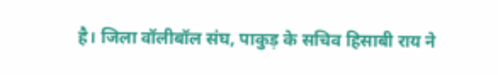है। जिला वॉलीबॉल संघ, पाकुड़ के सचिव हिसाबी राय ने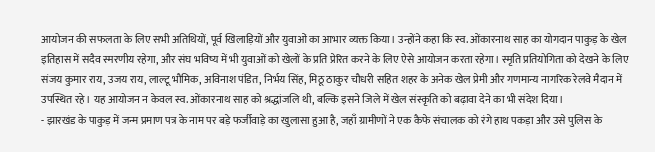आयोजन की सफलता के लिए सभी अतिथियों, पूर्व खिलाड़ियों और युवाओं का आभार व्यक्त किया। उन्होंने कहा कि स्व. ओंकारनाथ साह का योगदान पाकुड़ के खेल इतिहास में सदैव स्मरणीय रहेगा, और संघ भविष्य में भी युवाओं को खेलों के प्रति प्रेरित करने के लिए ऐसे आयोजन करता रहेगा। स्मृति प्रतियोगिता को देखने के लिए संजय कुमार राय, उजय राय, लाल्टू भौमिक, अविनाश पंडित, निर्भय सिंह, मिठू ठाकुर चौधरी सहित शहर के अनेक खेल प्रेमी और गणमान्य नागरिक रेलवे मैदान में उपस्थित रहे। यह आयोजन न केवल स्व. ओंकारनाथ साह को श्रद्धांजलि थी, बल्कि इसने जिले में खेल संस्कृति को बढ़ावा देने का भी संदेश दिया।
- झारखंड के पाकुड़ में जन्म प्रमाण पत्र के नाम पर बड़े फर्जीवाड़े का खुलासा हुआ है, जहाँ ग्रामीणों ने एक कैफे संचालक को रंगे हाथ पकड़ा और उसे पुलिस के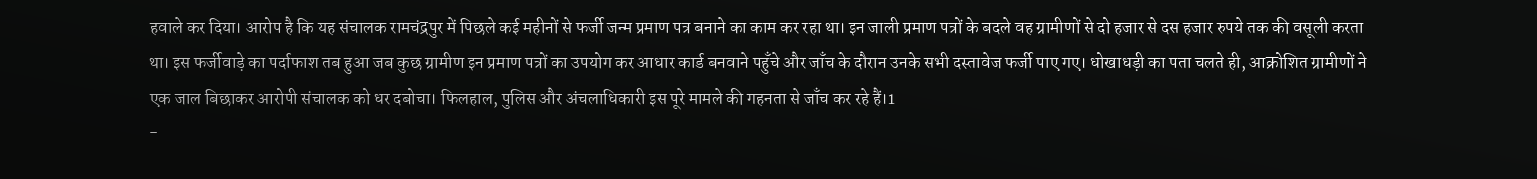हवाले कर दिया। आरोप है कि यह संचालक रामचंद्रपुर में पिछले कई महीनों से फर्जी जन्म प्रमाण पत्र बनाने का काम कर रहा था। इन जाली प्रमाण पत्रों के बदले वह ग्रामीणों से दो हजार से दस हजार रुपये तक की वसूली करता था। इस फर्जीवाड़े का पर्दाफाश तब हुआ जब कुछ ग्रामीण इन प्रमाण पत्रों का उपयोग कर आधार कार्ड बनवाने पहुँचे और जाँच के दौरान उनके सभी दस्तावेज फर्जी पाए गए। धोखाधड़ी का पता चलते ही, आक्रोशित ग्रामीणों ने एक जाल बिछाकर आरोपी संचालक को धर दबोचा। फिलहाल, पुलिस और अंचलाधिकारी इस पूरे मामले की गहनता से जाँच कर रहे हैं।1
-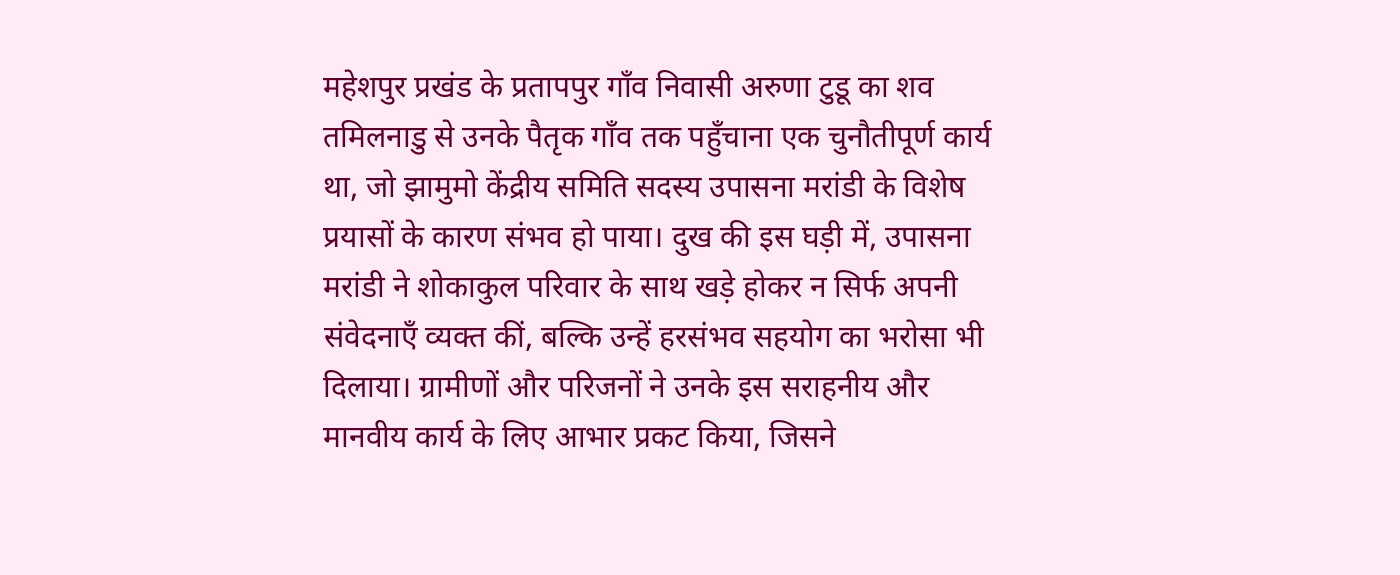महेशपुर प्रखंड के प्रतापपुर गाँव निवासी अरुणा टुडू का शव तमिलनाडु से उनके पैतृक गाँव तक पहुँचाना एक चुनौतीपूर्ण कार्य था, जो झामुमो केंद्रीय समिति सदस्य उपासना मरांडी के विशेष प्रयासों के कारण संभव हो पाया। दुख की इस घड़ी में, उपासना मरांडी ने शोकाकुल परिवार के साथ खड़े होकर न सिर्फ अपनी संवेदनाएँ व्यक्त कीं, बल्कि उन्हें हरसंभव सहयोग का भरोसा भी दिलाया। ग्रामीणों और परिजनों ने उनके इस सराहनीय और मानवीय कार्य के लिए आभार प्रकट किया, जिसने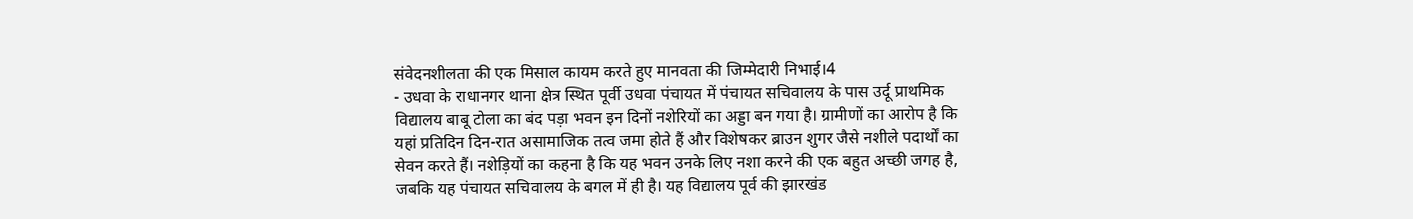संवेदनशीलता की एक मिसाल कायम करते हुए मानवता की जिम्मेदारी निभाई।4
- उधवा के राधानगर थाना क्षेत्र स्थित पूर्वी उधवा पंचायत में पंचायत सचिवालय के पास उर्दू प्राथमिक विद्यालय बाबू टोला का बंद पड़ा भवन इन दिनों नशेरियों का अड्डा बन गया है। ग्रामीणों का आरोप है कि यहां प्रतिदिन दिन-रात असामाजिक तत्व जमा होते हैं और विशेषकर ब्राउन शुगर जैसे नशीले पदार्थों का सेवन करते हैं। नशेड़ियों का कहना है कि यह भवन उनके लिए नशा करने की एक बहुत अच्छी जगह है, जबकि यह पंचायत सचिवालय के बगल में ही है। यह विद्यालय पूर्व की झारखंड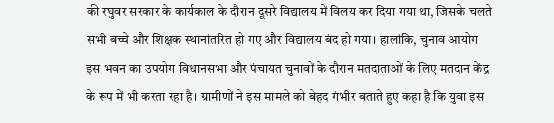की रघुवर सरकार के कार्यकाल के दौरान दूसरे विद्यालय में विलय कर दिया गया था, जिसके चलते सभी बच्चे और शिक्षक स्थानांतरित हो गए और विद्यालय बंद हो गया। हालांकि, चुनाव आयोग इस भवन का उपयोग विधानसभा और पंचायत चुनावों के दौरान मतदाताओं के लिए मतदान केंद्र के रूप में भी करता रहा है। ग्रामीणों ने इस मामले को बेहद गंभीर बताते हुए कहा है कि युवा इस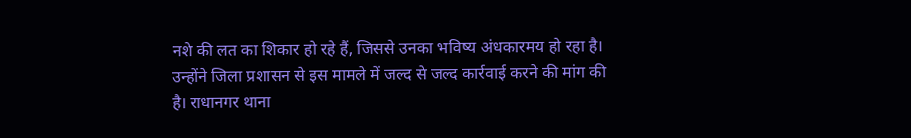नशे की लत का शिकार हो रहे हैं, जिससे उनका भविष्य अंधकारमय हो रहा है। उन्होंने जिला प्रशासन से इस मामले में जल्द से जल्द कार्रवाई करने की मांग की है। राधानगर थाना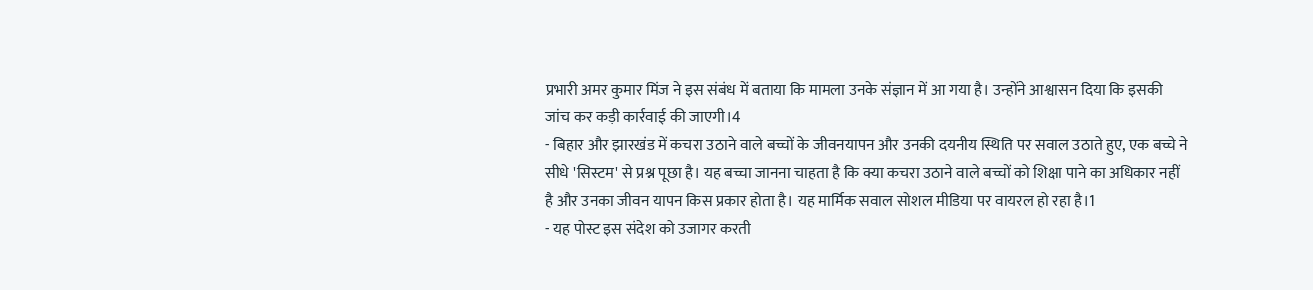प्रभारी अमर कुमार मिंज ने इस संबंध में बताया कि मामला उनके संज्ञान में आ गया है। उन्होंने आश्वासन दिया कि इसकी जांच कर कड़ी कार्रवाई की जाएगी।4
- बिहार और झारखंड में कचरा उठाने वाले बच्चों के जीवनयापन और उनकी दयनीय स्थिति पर सवाल उठाते हुए, एक बच्चे ने सीधे 'सिस्टम' से प्रश्न पूछा है। यह बच्चा जानना चाहता है कि क्या कचरा उठाने वाले बच्चों को शिक्षा पाने का अधिकार नहीं है और उनका जीवन यापन किस प्रकार होता है। यह मार्मिक सवाल सोशल मीडिया पर वायरल हो रहा है।1
- यह पोस्ट इस संदेश को उजागर करती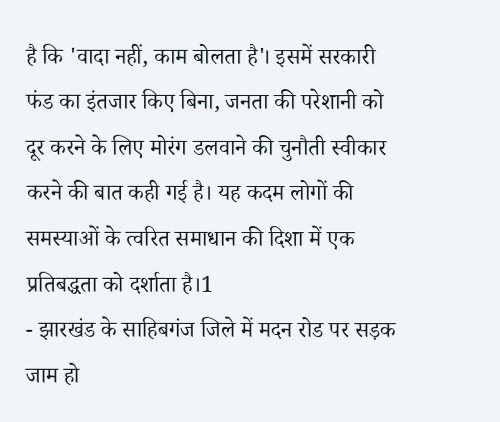है कि 'वादा नहीं, काम बोलता है'। इसमें सरकारी फंड का इंतजार किए बिना, जनता की परेशानी को दूर करने के लिए मोरंग डलवाने की चुनौती स्वीकार करने की बात कही गई है। यह कदम लोगों की समस्याओं के त्वरित समाधान की दिशा में एक प्रतिबद्धता को दर्शाता है।1
- झारखंड के साहिबगंज जिले में मदन रोड पर सड़क जाम हो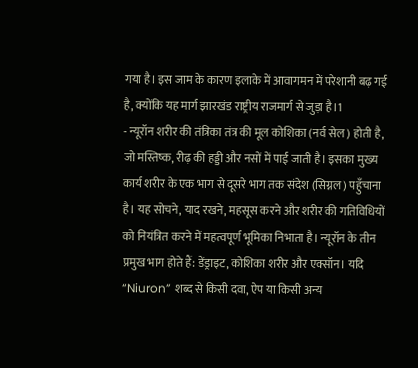गया है। इस जाम के कारण इलाके में आवागमन में परेशानी बढ़ गई है, क्योंकि यह मार्ग झारखंड राष्ट्रीय राजमार्ग से जुड़ा है।1
- न्यूरॉन शरीर की तंत्रिका तंत्र की मूल कोशिका (नर्व सेल) होती है, जो मस्तिष्क, रीढ़ की हड्डी और नसों में पाई जाती है। इसका मुख्य कार्य शरीर के एक भाग से दूसरे भाग तक संदेश (सिग्नल) पहुँचाना है। यह सोचने, याद रखने, महसूस करने और शरीर की गतिविधियों को नियंत्रित करने में महत्वपूर्ण भूमिका निभाता है। न्यूरॉन के तीन प्रमुख भाग होते हैं: डेंड्राइट, कोशिका शरीर और एक्सॉन। यदि “Niuron” शब्द से किसी दवा, ऐप या किसी अन्य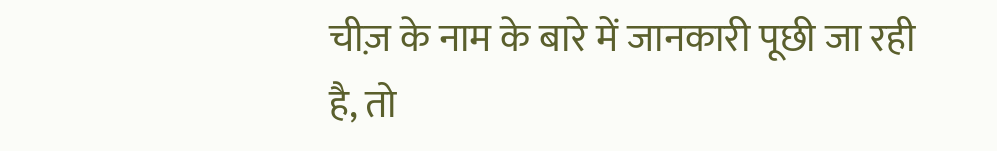चीज़ के नाम के बारे में जानकारी पूछी जा रही है, तो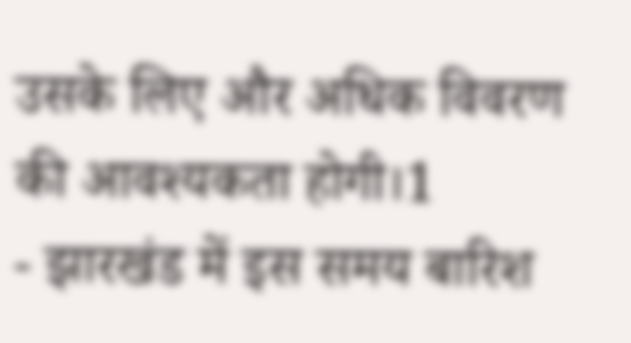उसके लिए और अधिक विवरण की आवश्यकता होगी।1
- झारखंड में इस समय बारिश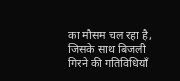का मौसम चल रहा है, जिसके साथ बिजली गिरने की गतिविधियाँ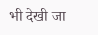भी देखी जा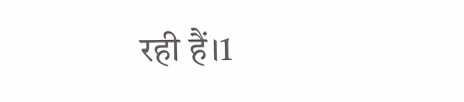रही हैं।1